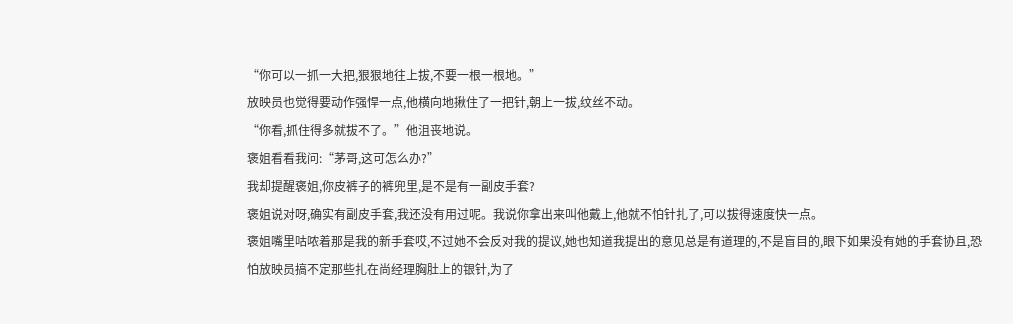“你可以一抓一大把,狠狠地往上拔,不要一根一根地。”
放映员也觉得要动作强悍一点,他横向地揪住了一把针,朝上一拔,纹丝不动。
“你看,抓住得多就拔不了。”他沮丧地说。
褒姐看看我问:“茅哥,这可怎么办?”
我却提醒褒姐,你皮裤子的裤兜里,是不是有一副皮手套?
褒姐说对呀,确实有副皮手套,我还没有用过呢。我说你拿出来叫他戴上,他就不怕针扎了,可以拔得速度快一点。
褒姐嘴里咕哝着那是我的新手套哎,不过她不会反对我的提议,她也知道我提出的意见总是有道理的,不是盲目的,眼下如果没有她的手套协且,恐怕放映员搞不定那些扎在尚经理胸肚上的银针,为了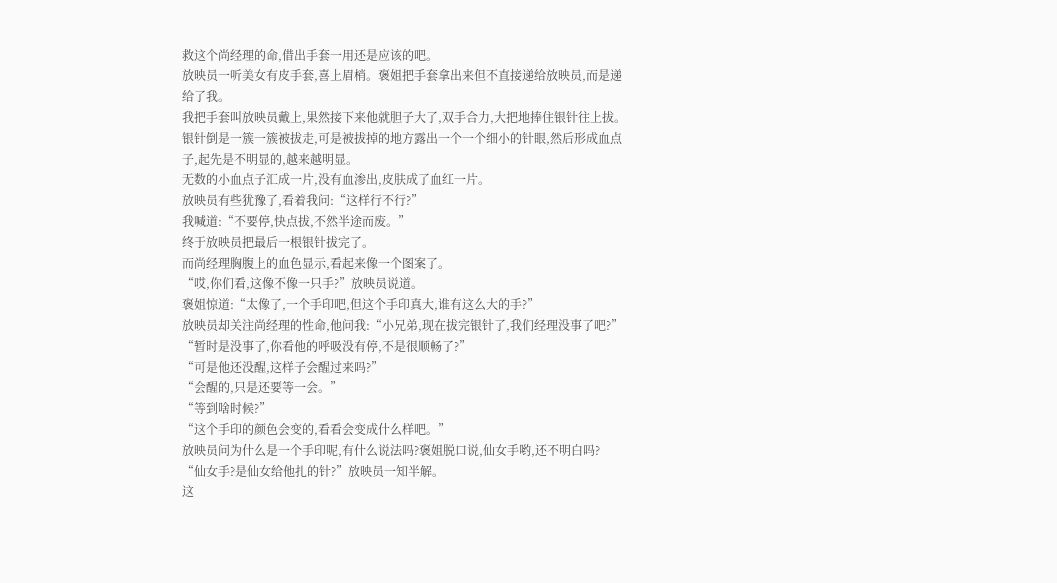救这个尚经理的命,借出手套一用还是应该的吧。
放映员一听美女有皮手套,喜上眉梢。褒姐把手套拿出来但不直接递给放映员,而是递给了我。
我把手套叫放映员戴上,果然接下来他就胆子大了,双手合力,大把地捧住银针往上拔。
银针倒是一簇一簇被拔走,可是被拔掉的地方露出一个一个细小的针眼,然后形成血点子,起先是不明显的,越来越明显。
无数的小血点子汇成一片,没有血渗出,皮肤成了血红一片。
放映员有些犹豫了,看着我问:“这样行不行?”
我喊道:“不要停,快点拔,不然半途而废。”
终于放映员把最后一根银针拔完了。
而尚经理胸腹上的血色显示,看起来像一个图案了。
“哎,你们看,这像不像一只手?”放映员说道。
褒姐惊道:“太像了,一个手印吧,但这个手印真大,谁有这么大的手?”
放映员却关注尚经理的性命,他问我:“小兄弟,现在拔完银针了,我们经理没事了吧?”
“暂时是没事了,你看他的呼吸没有停,不是很顺畅了?”
“可是他还没醒,这样子会醒过来吗?”
“会醒的,只是还要等一会。”
“等到啥时候?”
“这个手印的颜色会变的,看看会变成什么样吧。”
放映员问为什么是一个手印呢,有什么说法吗?褒姐脱口说,仙女手哟,还不明白吗?
“仙女手?是仙女给他扎的针?”放映员一知半解。
这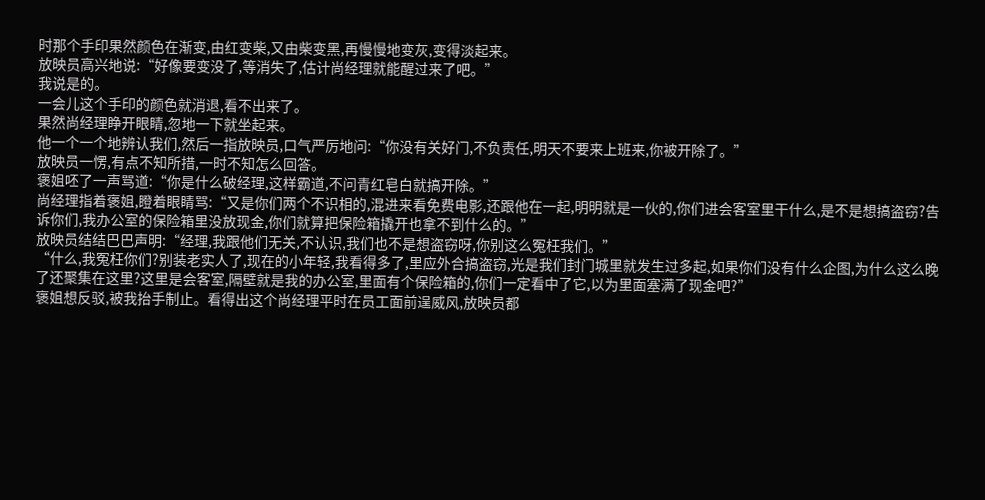时那个手印果然颜色在渐变,由红变柴,又由柴变黑,再慢慢地变灰,变得淡起来。
放映员高兴地说:“好像要变没了,等消失了,估计尚经理就能醒过来了吧。”
我说是的。
一会儿这个手印的颜色就消退,看不出来了。
果然尚经理睁开眼睛,忽地一下就坐起来。
他一个一个地辨认我们,然后一指放映员,口气严厉地问:“你没有关好门,不负责任,明天不要来上班来,你被开除了。”
放映员一愣,有点不知所措,一时不知怎么回答。
褒姐呸了一声骂道:“你是什么破经理,这样霸道,不问青红皂白就搞开除。”
尚经理指着褒姐,瞪着眼睛骂:“又是你们两个不识相的,混进来看免费电影,还跟他在一起,明明就是一伙的,你们进会客室里干什么,是不是想搞盗窃?告诉你们,我办公室的保险箱里没放现金,你们就算把保险箱撬开也拿不到什么的。”
放映员结结巴巴声明:“经理,我跟他们无关,不认识,我们也不是想盗窃呀,你别这么冤枉我们。”
“什么,我冤枉你们?别装老实人了,现在的小年轻,我看得多了,里应外合搞盗窃,光是我们封门城里就发生过多起,如果你们没有什么企图,为什么这么晚了还聚集在这里?这里是会客室,隔壁就是我的办公室,里面有个保险箱的,你们一定看中了它,以为里面塞满了现金吧?”
褒姐想反驳,被我抬手制止。看得出这个尚经理平时在员工面前逞威风,放映员都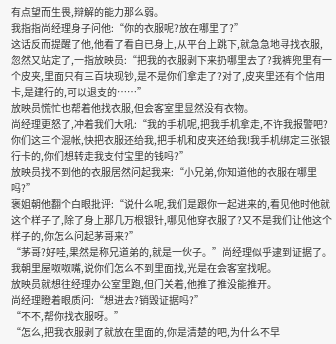有点望而生畏,辩解的能力那么弱。
我指指尚经理身子问他:“你的衣服呢?放在哪里了?”
这话反而提醒了他,他看了看自已身上,从平台上跳下,就急急地寻找衣服,忽然又站定了,一指放映员:“把我的衣服剥下来扔哪里去了?我裤兜里有一个皮夹,里面只有三百块现钞,是不是你们拿走了?对了,皮夹里还有个信用卡,是建行的,可以退支的……”
放映员慌忙也帮着他找衣服,但会客室里显然没有衣物。
尚经理更怒了,冲着我们大吼:“我的手机呢,把我手机拿走,不许我报警吧?你们这三个混帐,快把衣服还给我,把手机和皮夹还给我!我手机绑定三张银行卡的,你们想转走我支付宝里的钱吗?”
放映员找不到他的衣服居然问起我来:“小兄弟,你知道他的衣服在哪里吗?”
褒姐朝他翻个白眼批评:“说什么呢,我们是跟你一起进来的,看见他时他就这个样子了,除了身上那几万根银针,哪见他穿衣服了?又不是我们让他这个样子的,你怎么问起茅哥来?”
“茅哥?好哇,果然是称兄道弟的,就是一伙子。”尚经理似乎逮到证据了。
我朝里屋呶呶嘴,说你们怎么不到里面找,光是在会客室找呢。
放映员就想往经理办公室里跑,但门关着,他推了推没能推开。
尚经理瞪着眼质问:“想进去?销毁证据吗?”
“不不,帮你找衣服呀。”
“怎么,把我衣服剥了就放在里面的,你是清楚的吧,为什么不早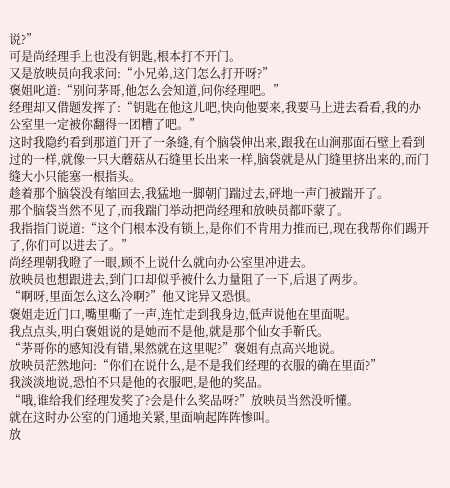说?”
可是尚经理手上也没有钥匙,根本打不开门。
又是放映员向我求问:“小兄弟,这门怎么打开呀?”
褒姐叱道:“别问茅哥,他怎么会知道,问你经理吧。”
经理却又借题发挥了:“钥匙在他这儿吧,快向他要来,我要马上进去看看,我的办公室里一定被你翻得一团糟了吧。”
这时我隐约看到那道门开了一条缝,有个脑袋伸出来,跟我在山涧那面石壁上看到过的一样,就像一只大蘑菇从石缝里长出来一样,脑袋就是从门缝里挤出来的,而门缝大小只能塞一根指头。
趁着那个脑袋没有缩回去,我猛地一脚朝门踹过去,砰地一声门被踹开了。
那个脑袋当然不见了,而我踹门举动把尚经理和放映员都吓蒙了。
我指指门说道:“这个门根本没有锁上,是你们不肯用力推而已,现在我帮你们踢开了,你们可以进去了。”
尚经理朝我瞪了一眼,顾不上说什么就向办公室里冲进去。
放映员也想跟进去,到门口却似乎被什么力量阻了一下,后退了两步。
“啊呀,里面怎么这么冷啊?”他又诧异又恐惧。
褒姐走近门口,嘴里嘶了一声,连忙走到我身边,低声说他在里面呢。
我点点头,明白褒姐说的是她而不是他,就是那个仙女手靳氏。
“茅哥你的感知没有错,果然就在这里呢?”褒姐有点高兴地说。
放映员茫然地问:“你们在说什么,是不是我们经理的衣服的确在里面?”
我淡淡地说,恐怕不只是他的衣服吧,是他的奖品。
“哦,谁给我们经理发奖了?会是什么奖品呀?”放映员当然没听懂。
就在这时办公室的门通地关紧,里面响起阵阵惨叫。
放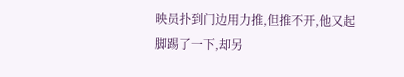映员扑到门边用力推,但推不开,他又起脚踢了一下,却另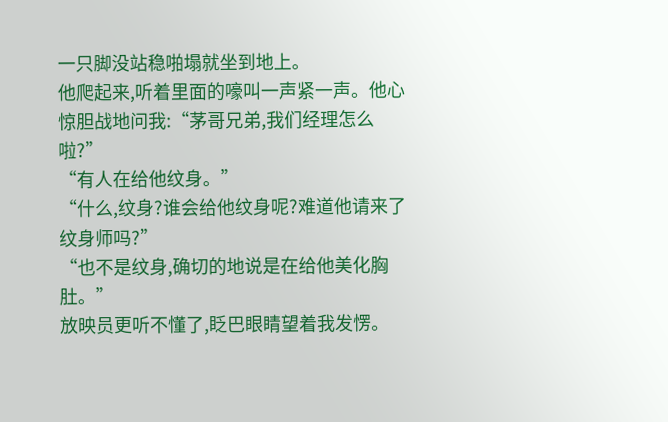一只脚没站稳啪塌就坐到地上。
他爬起来,听着里面的嚎叫一声紧一声。他心惊胆战地问我:“茅哥兄弟,我们经理怎么啦?”
“有人在给他纹身。”
“什么,纹身?谁会给他纹身呢?难道他请来了纹身师吗?”
“也不是纹身,确切的地说是在给他美化胸肚。”
放映员更听不懂了,眨巴眼睛望着我发愣。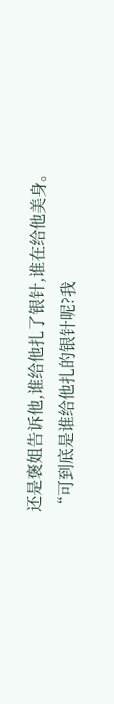还是褒姐告诉他,谁给他扎了银针,谁在给他美身。
“可到底是谁给他扎的银针呢?我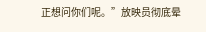正想问你们呢。”放映员彻底晕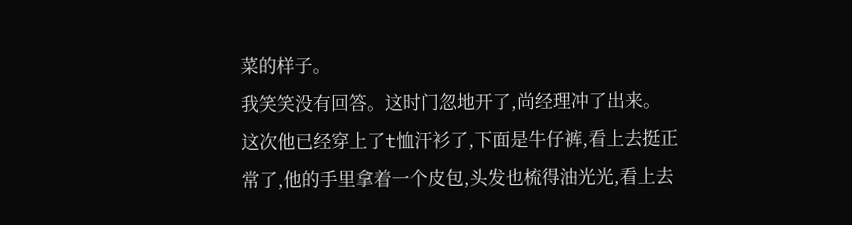菜的样子。
我笑笑没有回答。这时门忽地开了,尚经理冲了出来。
这次他已经穿上了t恤汗衫了,下面是牛仔裤,看上去挺正常了,他的手里拿着一个皮包,头发也梳得油光光,看上去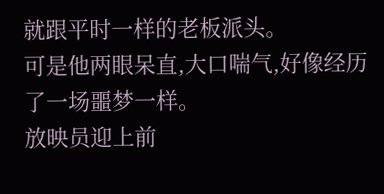就跟平时一样的老板派头。
可是他两眼呆直,大口喘气,好像经历了一场噩梦一样。
放映员迎上前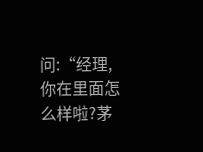问:“经理,你在里面怎么样啦?茅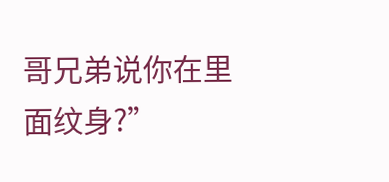哥兄弟说你在里面纹身?”